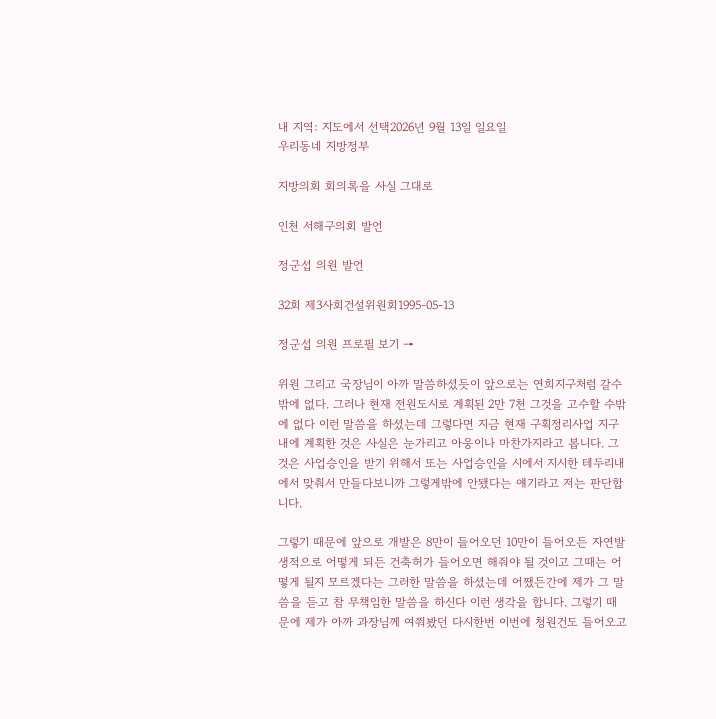내 지역: 지도에서 선택2026년 9월 13일 일요일
우리동네 지방정부

지방의회 회의록을 사실 그대로

인천 서해구의회 발언

정군섭 의원 발언

32회 제3사회건설위원회1995-05-13

정군섭 의원 프로필 보기 →

위원 그리고 국장님이 아까 말씀하셨듯이 앞으로는 연희지구처럼 갈수밖에 없다. 그러나 현재 전원도시로 계획된 2만 7천 그것을 고수할 수밖에 없다 이런 말씀을 하셨는데 그렇다면 지금 현재 구획정리사업 지구내에 계획한 것은 사실은 눈가리고 아웅이나 마찬가지라고 봅니다. 그것은 사업승인을 받기 위해서 또는 사업승인을 시에서 지시한 테두리내에서 맞춰서 만들다보니까 그렇게밖에 안됐다는 얘기라고 저는 판단합니다.

그렇기 때문에 앞으로 개발은 8만이 들어오던 10만이 들어오든 자연발생적으로 어떻게 되든 건축허가 들어오면 해줘야 될 것이고 그때는 어떻게 될지 모르겠다는 그러한 말씀을 하셨는데 어쨌든간에 제가 그 말씀을 듣고 참 무책임한 말씀을 하신다 이런 생각을 합니다. 그렇기 때문에 제가 아까 과장님께 여쭤봤던 다시한번 이번에 청원건도 들어오고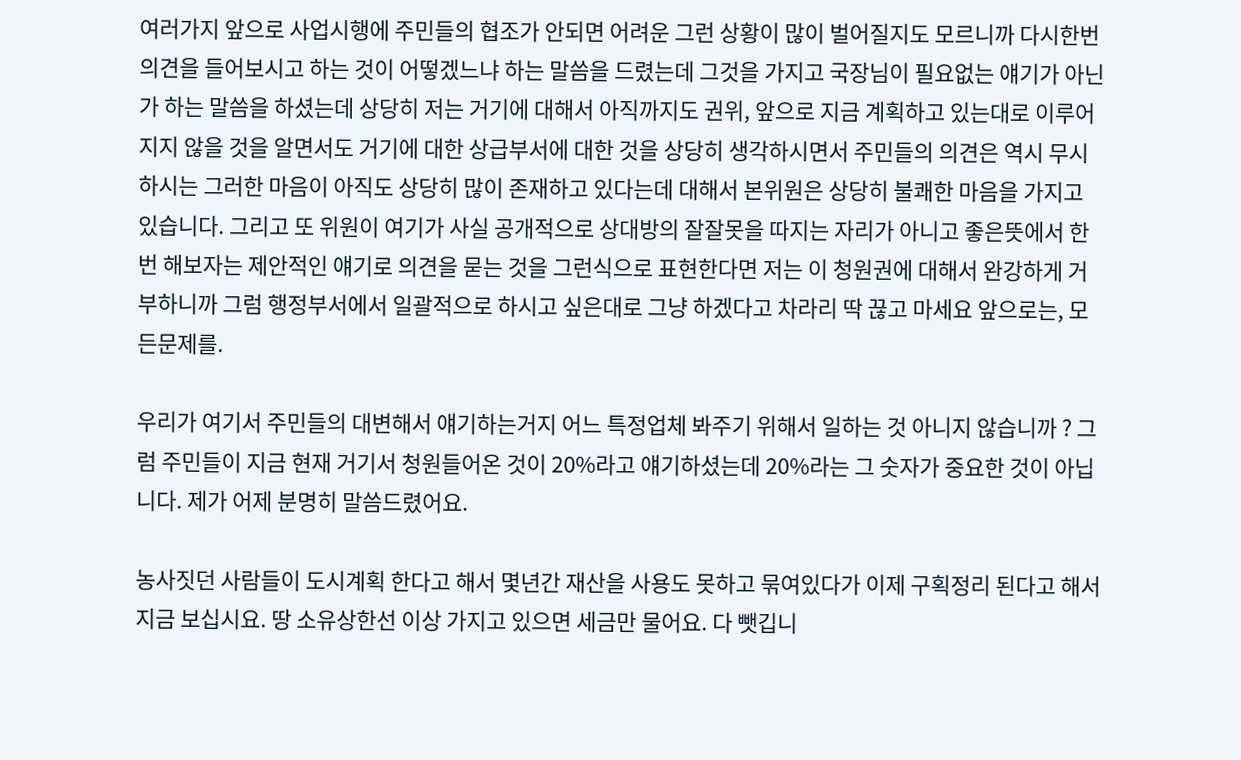여러가지 앞으로 사업시행에 주민들의 협조가 안되면 어려운 그런 상황이 많이 벌어질지도 모르니까 다시한번 의견을 들어보시고 하는 것이 어떻겠느냐 하는 말씀을 드렸는데 그것을 가지고 국장님이 필요없는 얘기가 아닌가 하는 말씀을 하셨는데 상당히 저는 거기에 대해서 아직까지도 권위, 앞으로 지금 계획하고 있는대로 이루어지지 않을 것을 알면서도 거기에 대한 상급부서에 대한 것을 상당히 생각하시면서 주민들의 의견은 역시 무시하시는 그러한 마음이 아직도 상당히 많이 존재하고 있다는데 대해서 본위원은 상당히 불쾌한 마음을 가지고 있습니다. 그리고 또 위원이 여기가 사실 공개적으로 상대방의 잘잘못을 따지는 자리가 아니고 좋은뜻에서 한번 해보자는 제안적인 얘기로 의견을 묻는 것을 그런식으로 표현한다면 저는 이 청원권에 대해서 완강하게 거부하니까 그럼 행정부서에서 일괄적으로 하시고 싶은대로 그냥 하겠다고 차라리 딱 끊고 마세요 앞으로는, 모든문제를.

우리가 여기서 주민들의 대변해서 얘기하는거지 어느 특정업체 봐주기 위해서 일하는 것 아니지 않습니까 ? 그럼 주민들이 지금 현재 거기서 청원들어온 것이 20%라고 얘기하셨는데 20%라는 그 숫자가 중요한 것이 아닙니다. 제가 어제 분명히 말씀드렸어요.

농사짓던 사람들이 도시계획 한다고 해서 몇년간 재산을 사용도 못하고 묶여있다가 이제 구획정리 된다고 해서 지금 보십시요. 땅 소유상한선 이상 가지고 있으면 세금만 물어요. 다 뺏깁니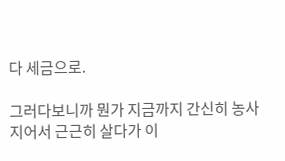다 세금으로.

그러다보니까 뭔가 지금까지 간신히 농사지어서 근근히 살다가 이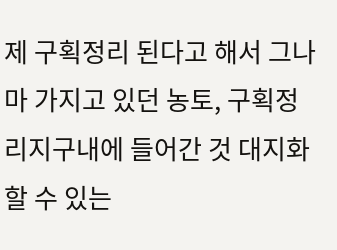제 구획정리 된다고 해서 그나마 가지고 있던 농토, 구획정리지구내에 들어간 것 대지화 할 수 있는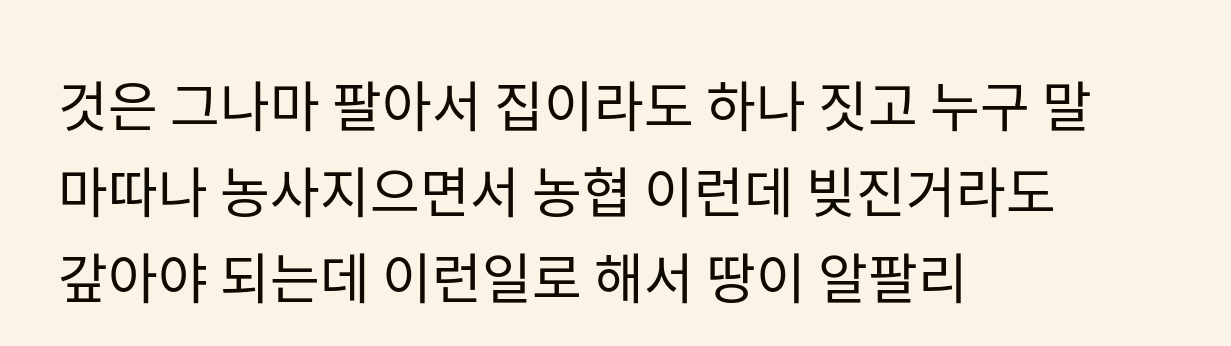것은 그나마 팔아서 집이라도 하나 짓고 누구 말마따나 농사지으면서 농협 이런데 빚진거라도 갚아야 되는데 이런일로 해서 땅이 알팔리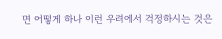면 어떻게 하나 이런 우려에서 걱정하시는 것은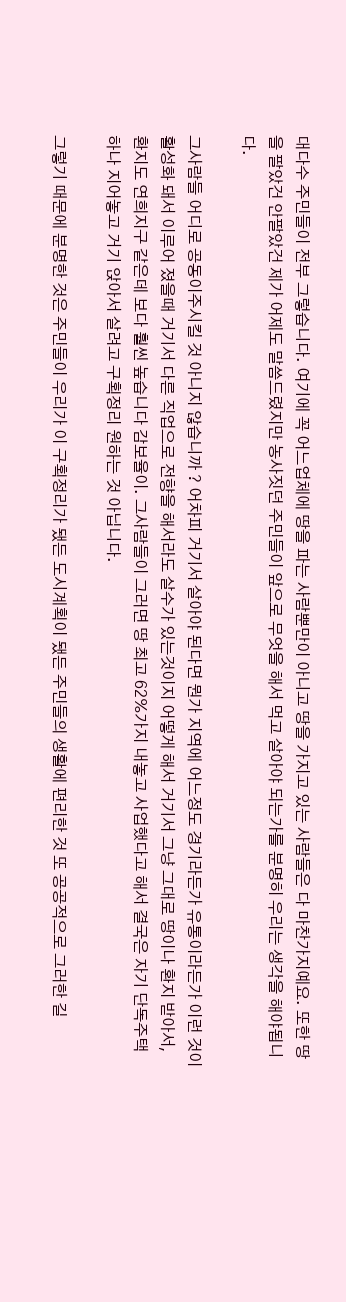대다수 주민들이 전부 그렇습니다. 여기에 꼭 어느업체에 땅을 파는 사람뿐만이 아니고 땅을 가지고 있는 사람들은 다 마찬가지예요. 또한 땅을 팔았건 안팔았건 제가 어제도 말씀드렸지만 농사짓던 주민들이 앞으로 무엇을 해서 먹고 살아야 되는가를 분명히 우리는 생각을 해야됩니다.

그사람들 어디로 공동이주시킬 것 아니지 않습니까 ? 어차피 거기서 살아야 된다면 뭔가 지역에 어느정도 경기라든가 유통이라든가 이런 것이 활성화 돼서 이루어 졌을때 거기서 다른 직업으로 전향을 해서라도 살수가 있는것이지 어떻게 해서 거기서 그냥 그대로 땅이나 환지 받아서, 환지도 연희지구 같은데 보다 훨씬 높습니다 감보율이. 그사람들이 그러면 땅 최고 62%가지 내놓고 사업했다고 해서 결국은 자기 단독주택 하나 지어놓고 거기 앉아서 살려고 구획정리 원하는 것 아닙니다.

그렇기 때문에 분명한 것은 주민들이 우리가 이 구획정리가 됐든 도시계획이 됐든 주민들의 생활에 편리한 것 또 공공적으로 그러한 길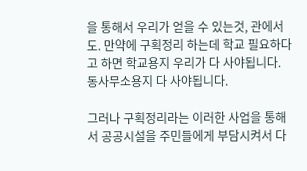을 통해서 우리가 얻을 수 있는것, 관에서도. 만약에 구획정리 하는데 학교 필요하다고 하면 학교용지 우리가 다 사야됩니다. 동사무소용지 다 사야됩니다.

그러나 구획정리라는 이러한 사업을 통해서 공공시설을 주민들에게 부담시켜서 다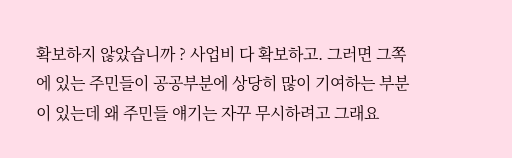확보하지 않았습니까 ? 사업비 다 확보하고. 그러면 그쪽에 있는 주민들이 공공부분에 상당히 많이 기여하는 부분이 있는데 왜 주민들 얘기는 자꾸 무시하려고 그래요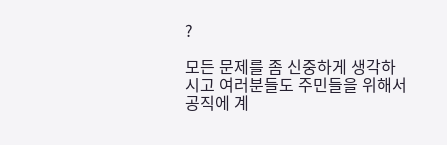?

모든 문제를 좀 신중하게 생각하시고 여러분들도 주민들을 위해서 공직에 계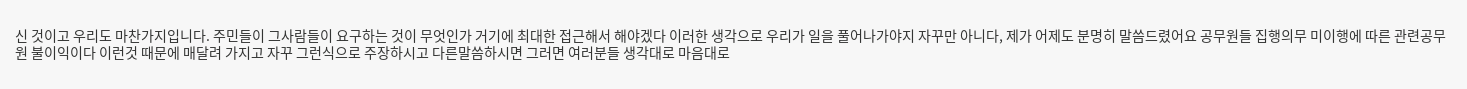신 것이고 우리도 마찬가지입니다. 주민들이 그사람들이 요구하는 것이 무엇인가 거기에 최대한 접근해서 해야겠다 이러한 생각으로 우리가 일을 풀어나가야지 자꾸만 아니다, 제가 어제도 분명히 말씀드렸어요 공무원들 집행의무 미이행에 따른 관련공무원 불이익이다 이런것 때문에 매달려 가지고 자꾸 그런식으로 주장하시고 다른말씀하시면 그러면 여러분들 생각대로 마음대로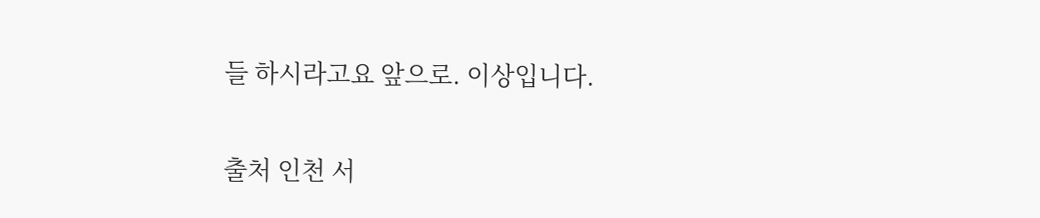들 하시라고요 앞으로. 이상입니다.

출처 인천 서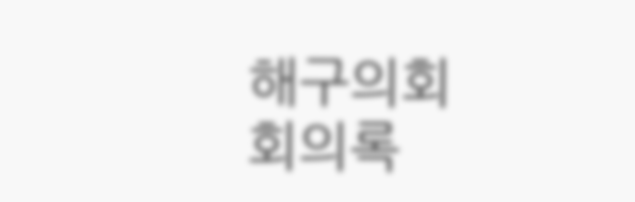해구의회 회의록